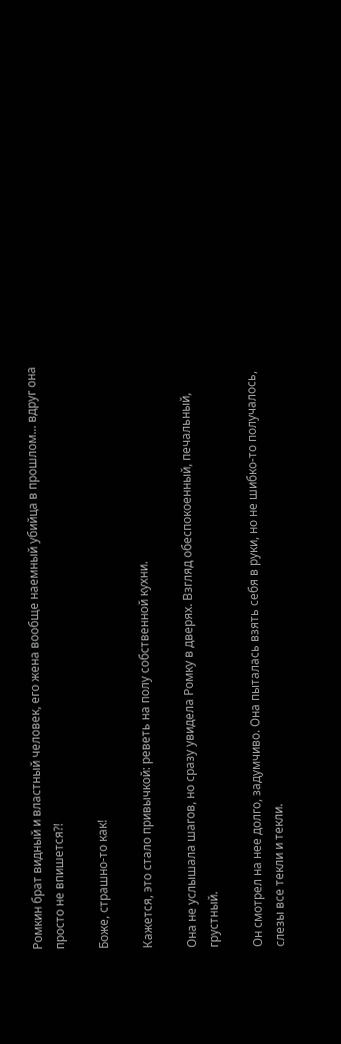Ромкин брат видный и властный человек, его жена вообще наемный убийца в прошлом... вдруг она просто не впишется?!

Боже, страшно-то как!

Кажется, это стало привычкой: реветь на полу собственной кухни.

Она не услышала шагов, но сразу увидела Ромку в дверях. Взгляд обеспокоенный, печальный, грустный.

Он смотрел на нее долго, задумчиво. Она пыталась взять себя в руки, но не шибко-то получалось, слезы все текли и текли.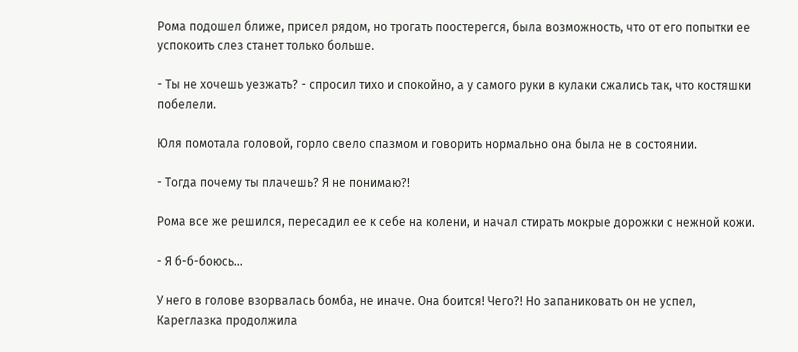Рома подошел ближе, присел рядом, но трогать поостерегся, была возможность, что от его попытки ее успокоить слез станет только больше.

- Ты не хочешь уезжать? - спросил тихо и спокойно, а у самого руки в кулаки сжались так, что костяшки побелели.

Юля помотала головой, горло свело спазмом и говорить нормально она была не в состоянии.

- Тогда почему ты плачешь? Я не понимаю?!

Рома все же решился, пересадил ее к себе на колени, и начал стирать мокрые дорожки с нежной кожи.

- Я б-б-боюсь...

У него в голове взорвалась бомба, не иначе. Она боится! Чего?! Но запаниковать он не успел, Кареглазка продолжила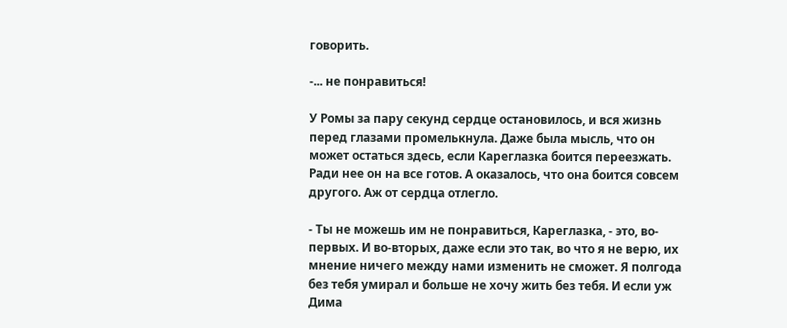говорить.

-... не понравиться!

У Ромы за пару секунд сердце остановилось, и вся жизнь перед глазами промелькнула. Даже была мысль, что он может остаться здесь, если Кареглазка боится переезжать. Ради нее он на все готов. А оказалось, что она боится совсем другого. Аж от сердца отлегло.

- Ты не можешь им не понравиться, Кареглазка, - это, во-первых. И во-вторых, даже если это так, во что я не верю, их мнение ничего между нами изменить не сможет. Я полгода без тебя умирал и больше не хочу жить без тебя. И если уж Дима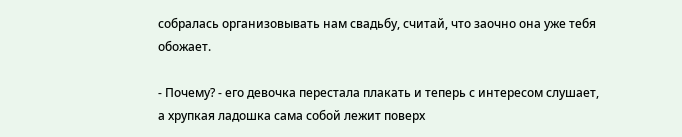собралась организовывать нам свадьбу, считай, что заочно она уже тебя обожает.

- Почему? - его девочка перестала плакать и теперь с интересом слушает, а хрупкая ладошка сама собой лежит поверх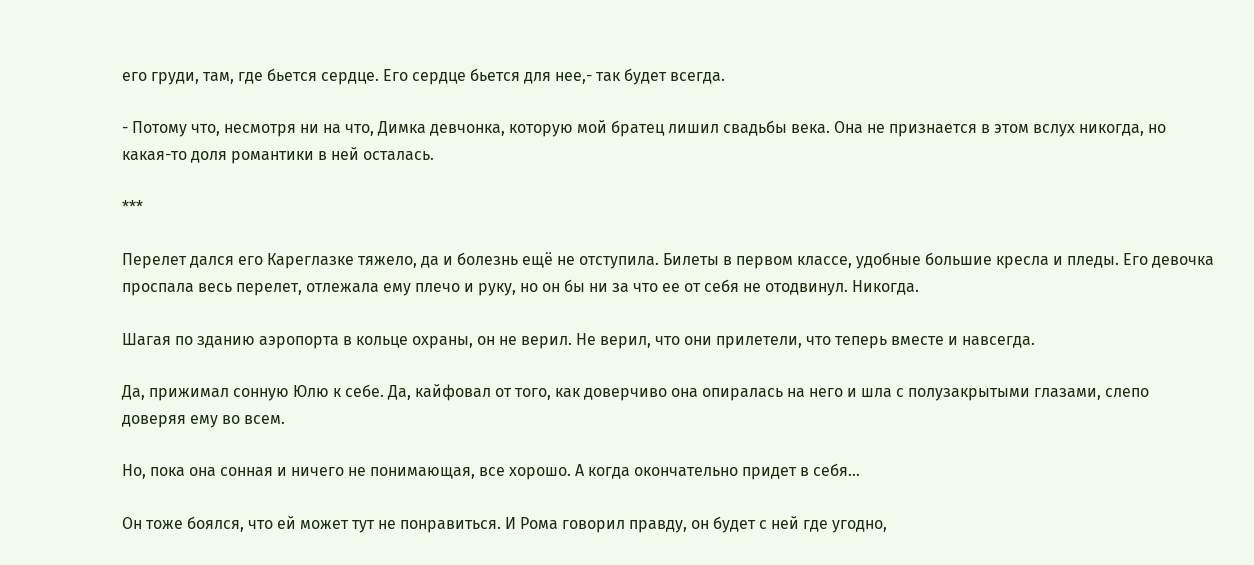его груди, там, где бьется сердце. Его сердце бьется для нее,- так будет всегда.

- Потому что, несмотря ни на что, Димка девчонка, которую мой братец лишил свадьбы века. Она не признается в этом вслух никогда, но какая-то доля романтики в ней осталась.

***

Перелет дался его Кареглазке тяжело, да и болезнь ещё не отступила. Билеты в первом классе, удобные большие кресла и пледы. Его девочка проспала весь перелет, отлежала ему плечо и руку, но он бы ни за что ее от себя не отодвинул. Никогда.

Шагая по зданию аэропорта в кольце охраны, он не верил. Не верил, что они прилетели, что теперь вместе и навсегда.

Да, прижимал сонную Юлю к себе. Да, кайфовал от того, как доверчиво она опиралась на него и шла с полузакрытыми глазами, слепо доверяя ему во всем.

Но, пока она сонная и ничего не понимающая, все хорошо. А когда окончательно придет в себя...

Он тоже боялся, что ей может тут не понравиться. И Рома говорил правду, он будет с ней где угодно,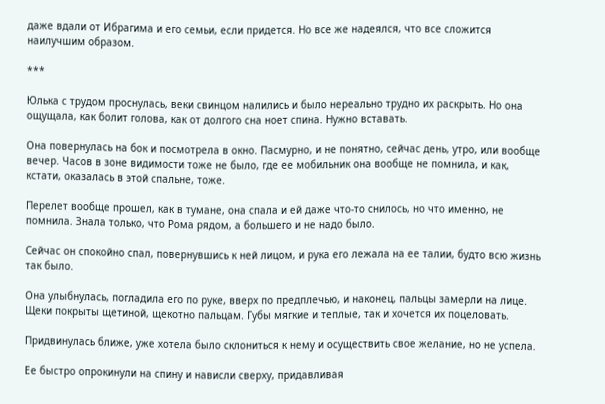даже вдали от Ибрагима и его семьи, если придется. Но все же надеялся, что все сложится наилучшим образом.

***

Юлька с трудом проснулась, веки свинцом налились и было нереально трудно их раскрыть. Но она ощущала, как болит голова, как от долгого сна ноет спина. Нужно вставать.

Она повернулась на бок и посмотрела в окно. Пасмурно, и не понятно, сейчас день, утро, или вообще вечер. Часов в зоне видимости тоже не было, где ее мобильник она вообще не помнила, и как, кстати, оказалась в этой спальне, тоже.

Перелет вообще прошел, как в тумане, она спала и ей даже что-то снилось, но что именно, не помнила. Знала только, что Рома рядом, а большего и не надо было.

Сейчас он спокойно спал, повернувшись к ней лицом, и рука его лежала на ее талии, будто всю жизнь так было.

Она улыбнулась, погладила его по руке, вверх по предплечью, и наконец, пальцы замерли на лице. Щеки покрыты щетиной, щекотно пальцам. Губы мягкие и теплые, так и хочется их поцеловать.

Придвинулась ближе, уже хотела было склониться к нему и осуществить свое желание, но не успела.

Ее быстро опрокинули на спину и нависли сверху, придавливая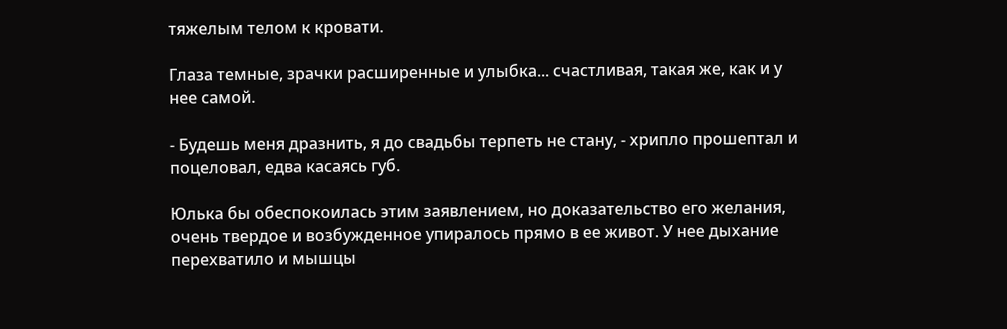тяжелым телом к кровати.

Глаза темные, зрачки расширенные и улыбка... счастливая, такая же, как и у нее самой.

- Будешь меня дразнить, я до свадьбы терпеть не стану, - хрипло прошептал и поцеловал, едва касаясь губ.

Юлька бы обеспокоилась этим заявлением, но доказательство его желания, очень твердое и возбужденное упиралось прямо в ее живот. У нее дыхание перехватило и мышцы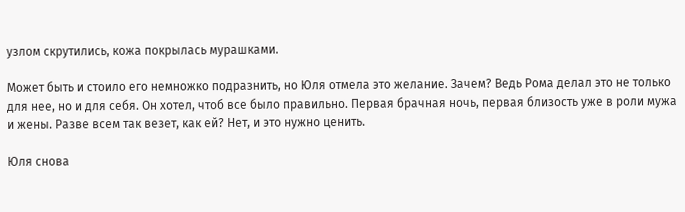узлом скрутились, кожа покрылась мурашками.

Может быть и стоило его немножко подразнить, но Юля отмела это желание. Зачем? Ведь Рома делал это не только для нее, но и для себя. Он хотел, чтоб все было правильно. Первая брачная ночь, первая близость уже в роли мужа и жены. Разве всем так везет, как ей? Нет, и это нужно ценить.

Юля снова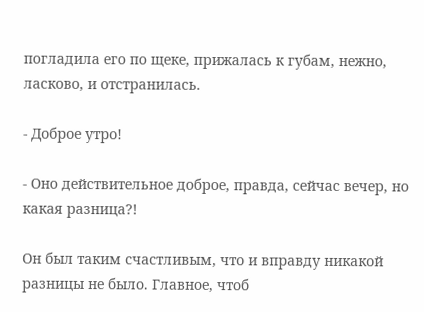погладила его по щеке, прижалась к губам, нежно, ласково, и отстранилась.

- Доброе утро!

- Оно действительное доброе, правда, сейчас вечер, но какая разница?!

Он был таким счастливым, что и вправду никакой разницы не было. Главное, чтоб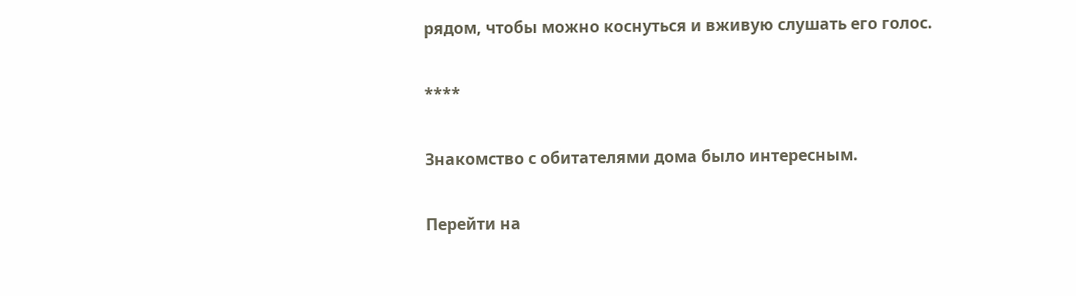рядом, чтобы можно коснуться и вживую слушать его голос.

****

Знакомство с обитателями дома было интересным.

Перейти на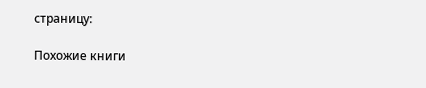страницу:

Похожие книги